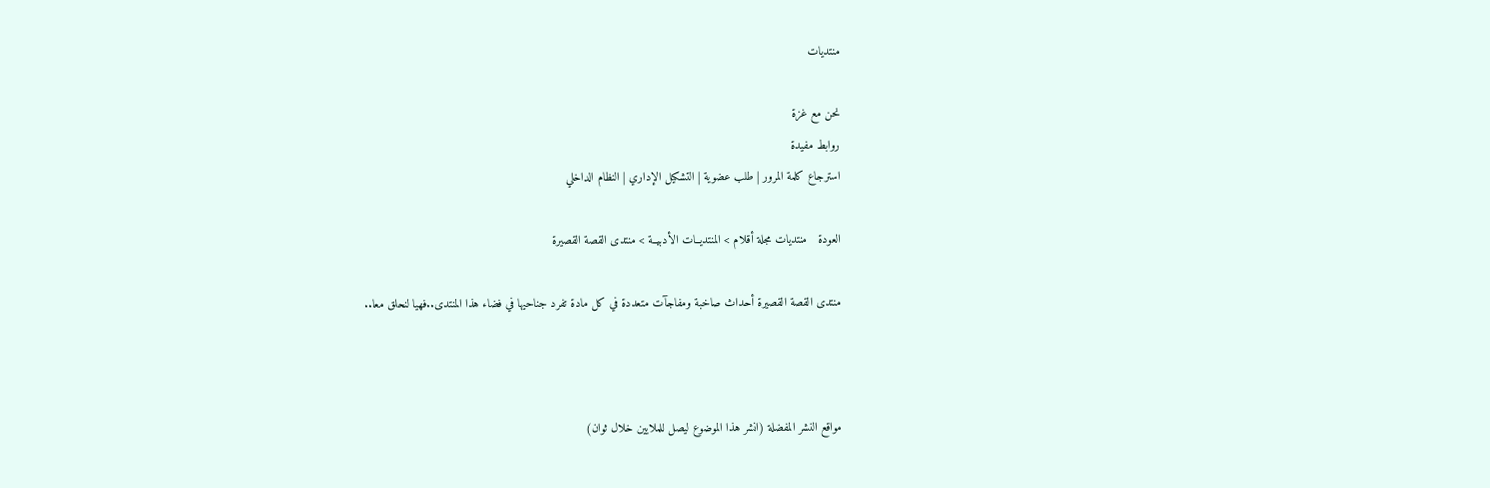منتديات

نحن مع غزة
روابط مفيدة
استرجاع كلمة المرور | طلب عضوية | التشكيل الإداري | النظام الداخلي

العودة   منتديات مجلة أقلام > المنتديــات الأدبيــة > منتدى القصة القصيرة

منتدى القصة القصيرة أحداث صاخبة ومفاجآت متعددة في كل مادة تفرد جناحيها في فضاء هذا المنتدى..فهيا لنحلق معا..



مواقع النشر المفضلة (انشر هذا الموضوع ليصل للملايين خلال ثوان)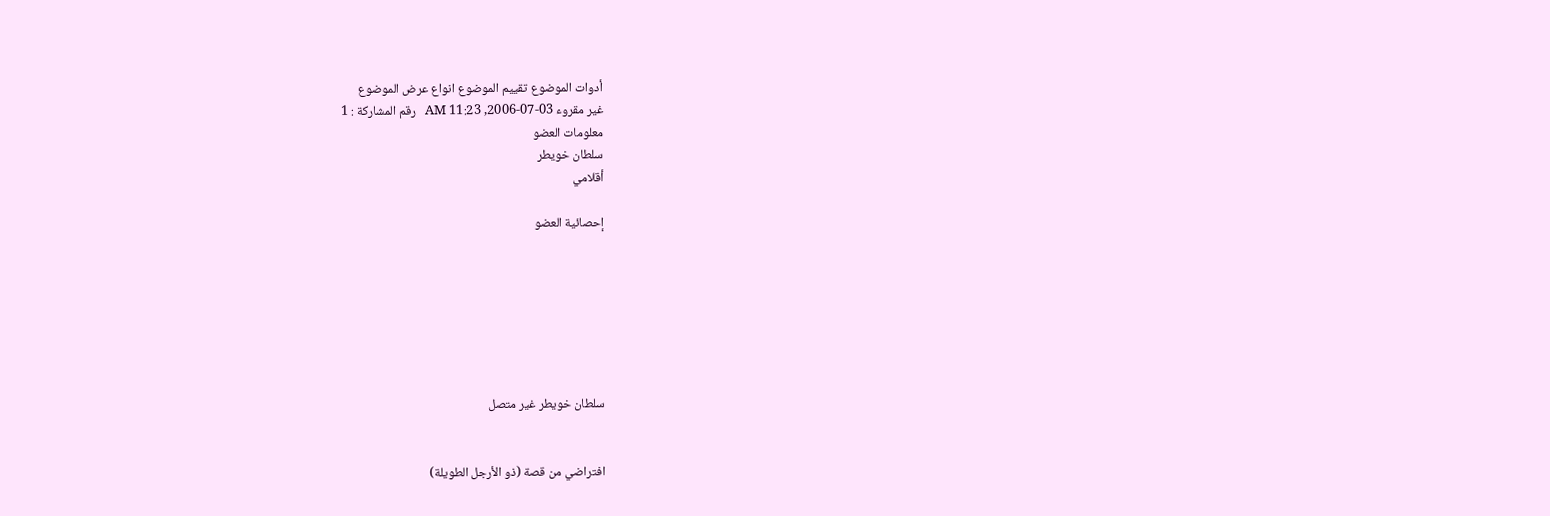أدوات الموضوع تقييم الموضوع انواع عرض الموضوع
غير مقروء 03-07-2006, 11:23 AM   رقم المشاركة : 1
معلومات العضو
سلطان خويطر
أقلامي

إحصائية العضو







سلطان خويطر غير متصل


افتراضي من قصة (ذو الأرجل الطويلة)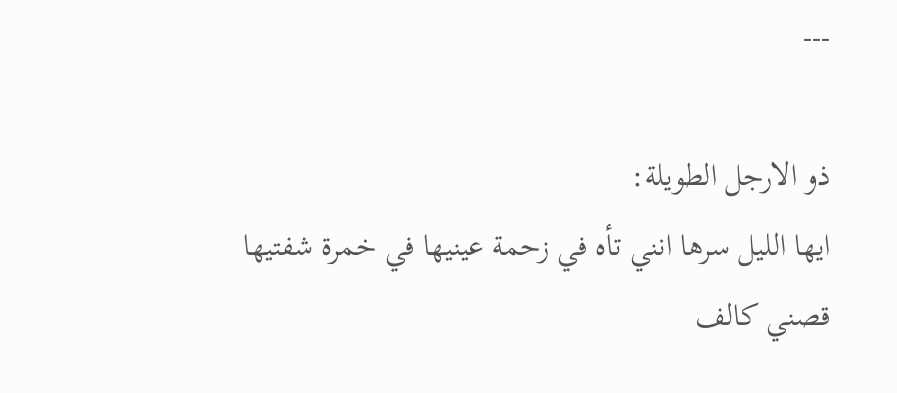---

ذو الارجل الطويلة:
ايها الليل سرها انني تأه في زحمة عينيها في خمرة شفتيها
قصني كالف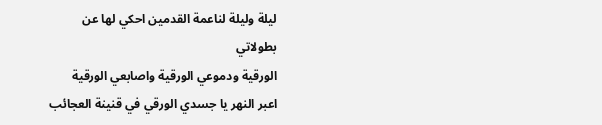ليلة وليلة لناعمة القدمين احكي لها عن
بطولاتي
الورقية ودموعي الورقية واصابعي الورقية
اعبر النهر يا جسدي الورقي في قنينة العجائب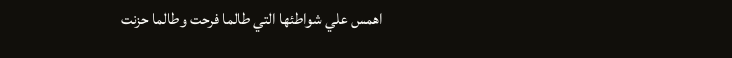اهمس علي شواطئها التي طالما فرحت وطالما حزنت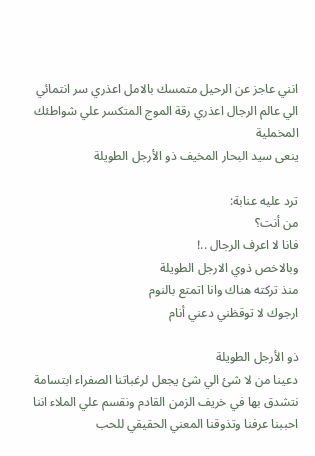انني عاجز عن الرحيل متمسك بالامل اعذري سر انتمائي
الي عالم الرجال اعذري رقة الموج المتكسر علي شواطئك
المخملية
ينعى سيد البحار المخيف ذو الأرجل الطويلة

ترد عليه عنابة:
من أنت؟
فانا لا اعرف الرجال ..!
وبالاخص ذوي الارجل الطويلة
منذ تركته هناك وانا اتمتع بالنوم
ارجوك لا توقظني دعني أنام

ذو الأرجل الطويلة
دعينا من لا شئ الي شئ يجعل لرغباتنا الصفراء ابتسامة
نتشدق بها في خريف الزمن القادم ونقسم علي الملاء اننا
احببنا عرفنا وتذوقنا المعني الحقيقي للحب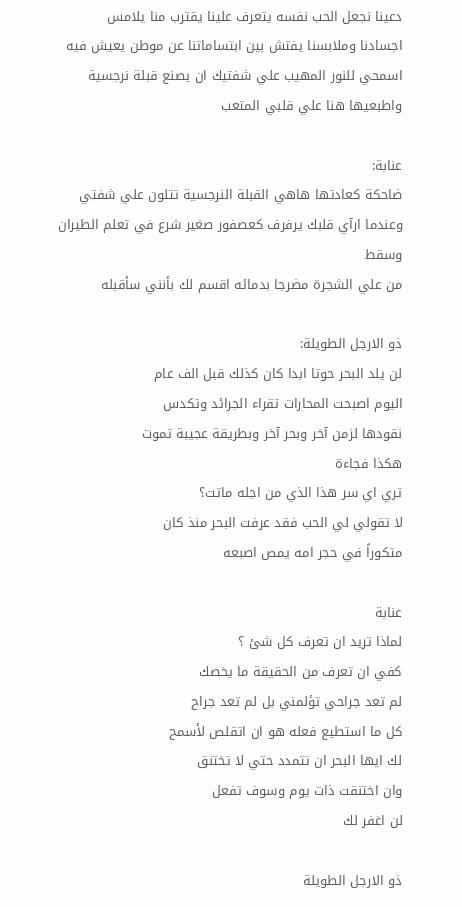دعينا نجعل الحب نفسه يتعرف علينا يقترب منا يلامس
اجسادنا وملابسنا يفتش بين ابتساماتنا عن موطن يعيش فيه
اسمحي للنور المهيب علي شفتيك ان يصنع قبلة نرجسية
واطبعيها هنا علي قلبي المتعب

عنابة:
ضاحكة كعادتها هاهي القبلة النرجسية تتلون علي شفتي
وعندما ارآي قلبك يرفرف كعصفور صغير شرع في تعلم الطيران
وسقط
من علي الشجرة مضرجا بدمائه اقسم لك بأنني سأقبله

ذو الارجل الطويلة:
لن يلد البحر حوتا ابدا كان كذلك قبل الف عام
اليوم اصبحت المحارات تقراء الجرائد وتكدس
نقودها لزمن آخر وبحر آخر وبطريقة عجيبة تموت
هكذا فجاءة
تري اي سر هذا الذي من اجله ماتت؟
لا تقولي لي الحب فقد عرفت البحر منذ كان
متكوراً في حجر امه يمص اصبعه

عنابة
لماذا تريد ان تعرف كل شئ ؟
كفي ان تعرف من الحقيقة ما يخصك
لم تعد جراحي تؤلمني بل لم تعد جراح
كل ما استطيع فعله هو ان اتقلص لأسمح
لك ايها البحر ان تتمدد حتي لا تختنق
وان اختنقت ذات يوم وسوف تفعل
لن اغفر لك

ذو الارجل الطويلة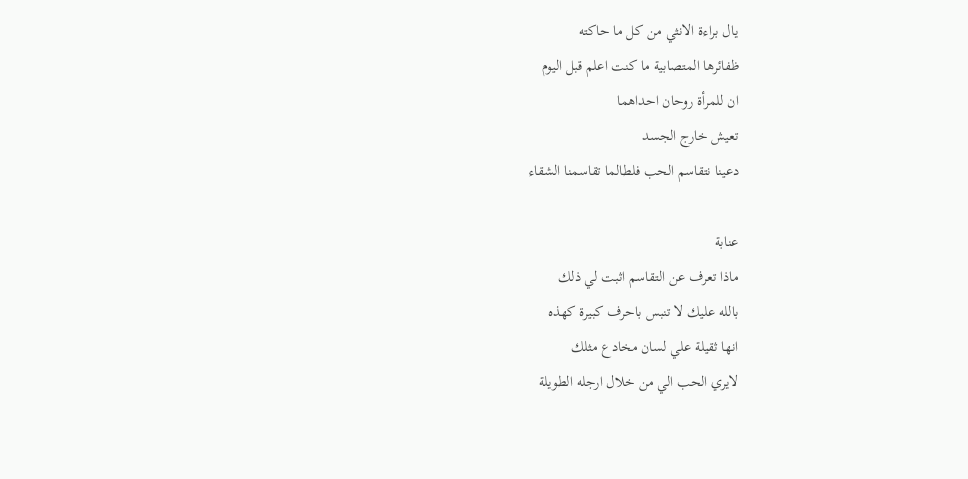يال براءة الانثي من كل ما حاكته
ظفائرها المتصابية ما كنت اعلم قبل اليوم
ان للمرأة روحان احداهما
تعيش خارج الجسد
دعينا نتقاسم الحب فلطالما تقاسمنا الشقاء

عنابة
ماذا تعرف عن التقاسم اثبت لي ذلك
بالله عليك لا تنبس باحرف كبيرة كهذه
انها ثقيلة علي لسان مخادع مثلك
لايري الحب الي من خلال ارجله الطويلة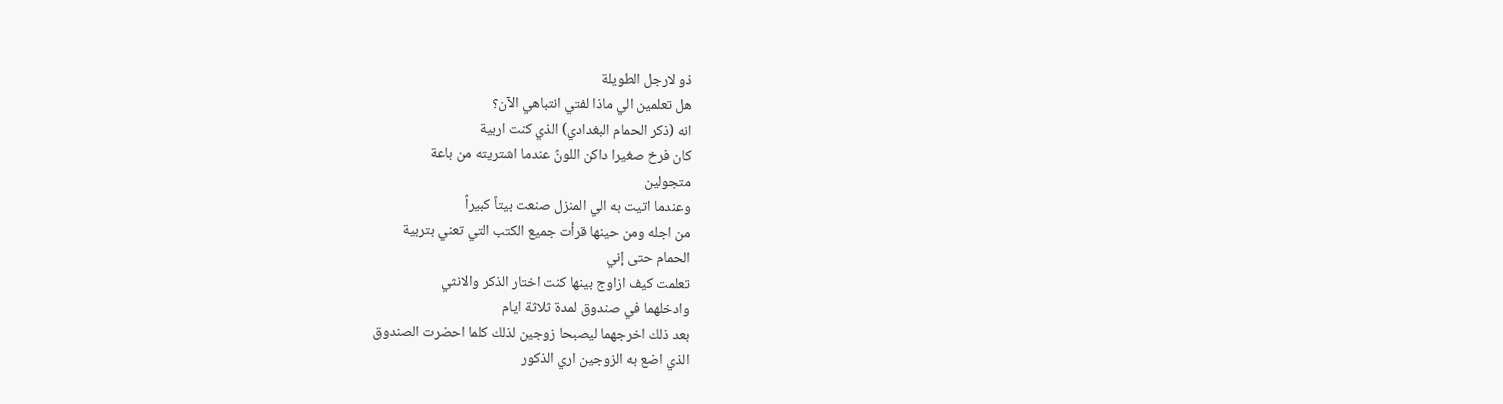ذو لارجل الطويلة
هل تعلمين الي ماذا لفتي انتباهي الآن؟
انه (ذكر الحمام البغدادي) الذي كنت اربية
كان فرخ صغيرا داكن اللونً عندما اشتريته من باعة
متجولين
وعندما اتيت به الي المنزل صنعت بيتاً كبيراً
من اجله ومن حينها قرأت جميع الكتب التي تعني بتربية
الحمام حتى إني
تعلمت كيف ازاوج بينها كنت اختار الذكر والانثي
وادخلهما في صندوق لمدة ثلاثة ايام
بعد ذلك اخرجهما ليصبحا زوجين لذلك كلما احضرت الصندوق
الذي اضع به الزوجين اري الذكور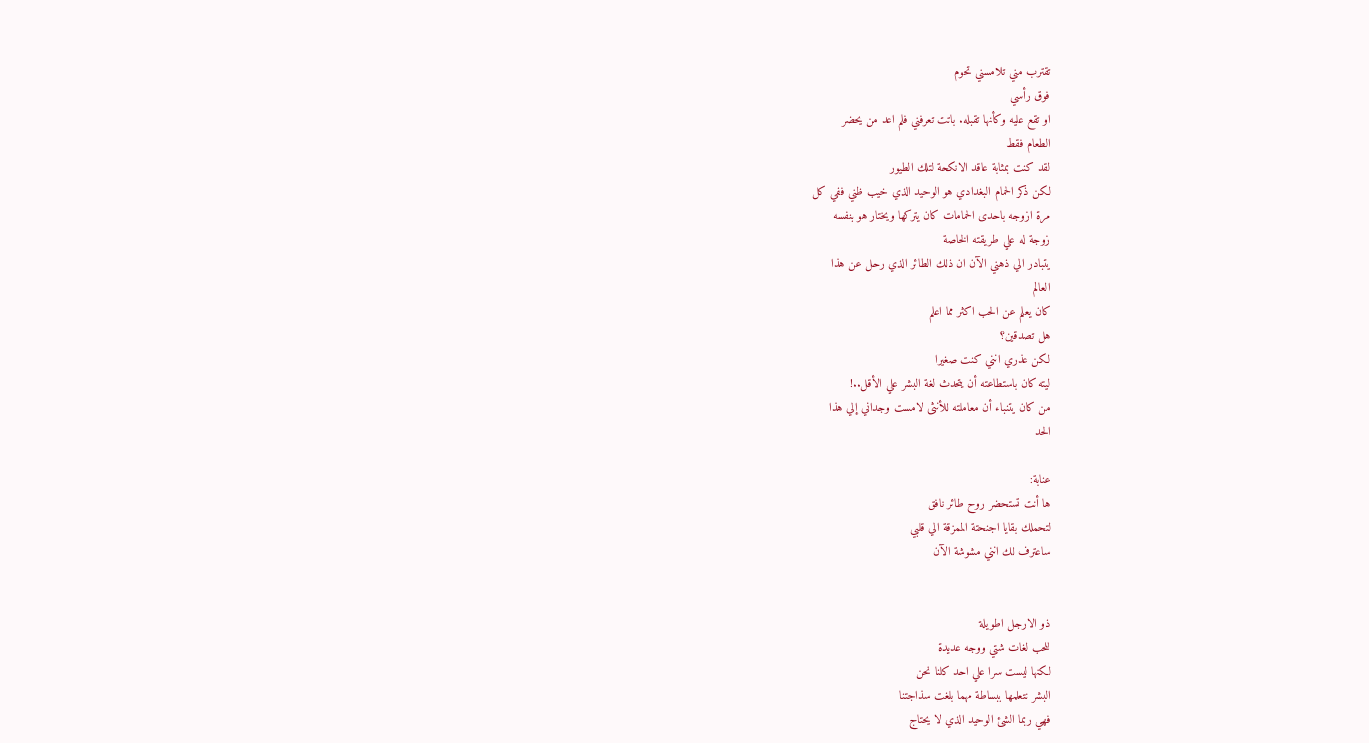تقترب مني تلامسني تحوم
فوق رأسي
او تقع عليه وكأنها تقبله. باتت تعرفني فلم اعد من يحضر
الطعام فقط
لقد كنت بمثابة عاقد الانكحة لتلك الطيور
لكن ذكر الحمام البغدادي هو الوحيد الذي خيب ظني ففي كل
مرة ازوجه باحدى الحمامات كان يتركها ويختار هو بنفسه
زوجة له علي طريقته الخاصة
يتبادر الي ذهني الآن ان ذلك الطائر الذي رحل عن هذا
العالم
كان يعلم عن الحب اكثر مما اعلم
هل تصدقين؟
لكن عذري انني كنت صغيرا
ليته كان باستطاعته أن يتحدث لغة البشر علي الأقل..!
من كان يتنباء أن معاملته للأنثى لامست وجداني إلي هذا
الحد

عنابة:
ها أنت تستحضر روح طائر نافق
لتحملك بقايا اجنحتة الممزقة الي قلبي
ساعترف لك انني مشوشة الآن


ذو الارجل اطويلة
للحب لغات شتي ووجه عديدة
لكنها ليست سرا علي احد كلنا نحن
البشر نتعلمها ببساطة مهما بلغت سذاجتنا
فهي ربما الشئ الوحيد الذي لا يحتاج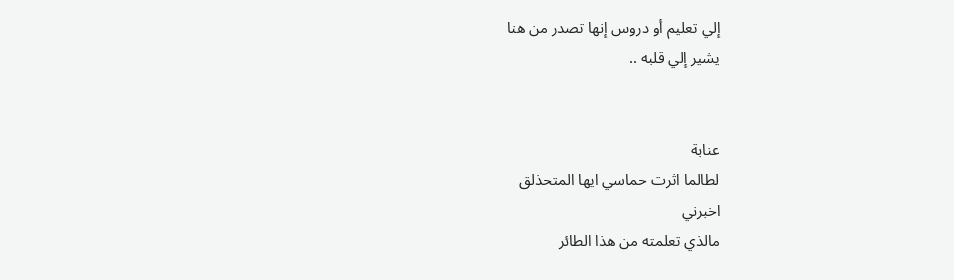إلي تعليم أو دروس إنها تصدر من هنا
يشير إلي قلبه ..


عنابة
لطالما اثرت حماسي ايها المتحذلق
اخبرني
مالذي تعلمته من هذا الطائر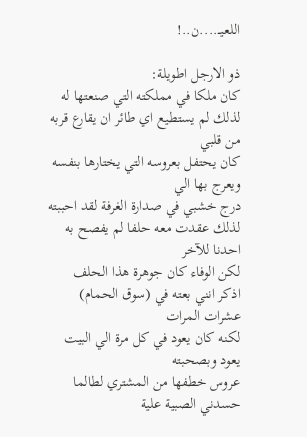اللعيــ....ن..!

ذو الارجل اطويلة:
كان ملكا في مملكته التي صنعتها له
لذلك لم يستطيع اي طائر ان يقارع قربه من قلبي
كان يحتفل بعروسه التي يختارها بنفسه ويعرج بها الي
درج خشبي في صدارة الغرفة لقد احببته
لذلك عقدت معه حلفا لم يفصح به احدنا للآخر
لكن الوفاء كان جوهرة هذا الحلف
اذكر انني بعته في (سوق الحمام) عشرات المرات
لكنه كان يعود في كل مرة الي البيت يعود وبصحبته
عروس خطفها من المشتري لطالما حسدني الصبية علية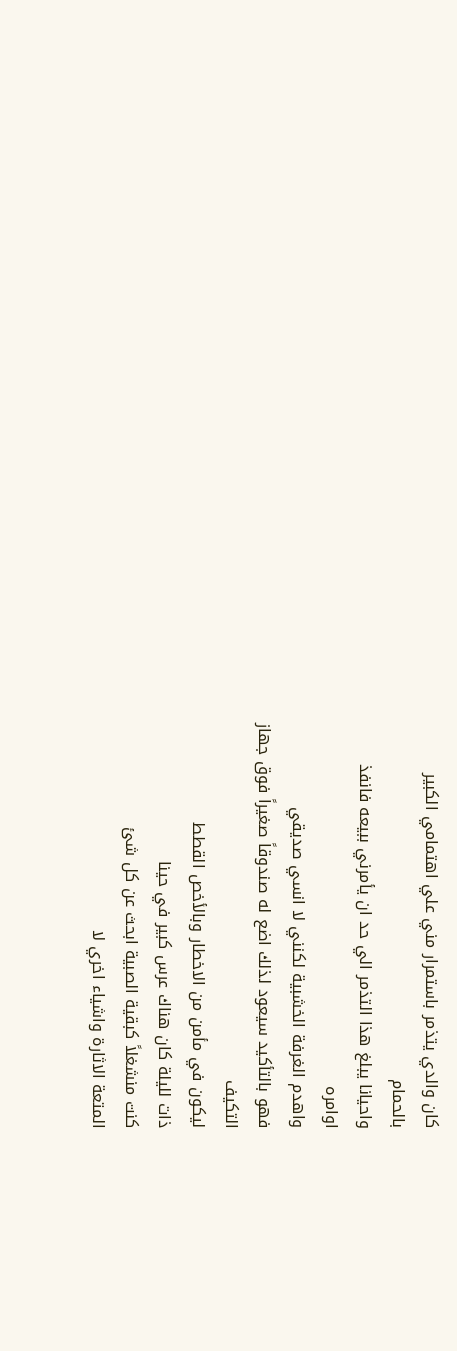كان والدي يتذمر باستمرار مني علي اهتمامي الكبير
بالحمام
واحيانا يبلغ هذا التذمر الي حد ان يأمرني ببيعه فانفذ
اوامره
واهدم الغرفة الخشبية لكنني لا انسي صديقي
فهو بالتأكيد سيعود لذلك اضع له صندوقاً صغيراً فوق جهاز
التكيف
ليكون في مأمن من الاخطار وبالأخص القطط
ذات لليلة كان هناك عرس كبير في حينا
كنت منشغلاً كبقية الصبية ابحث عن كل شئ
المتعة الاثارة واشياء اخري لا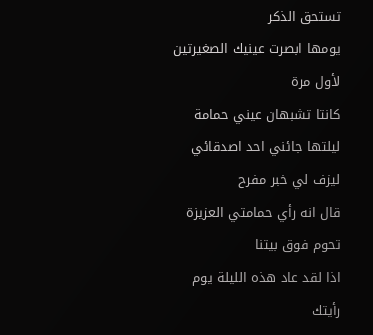تستحق الذكر
يومها ابصرت عينيك الصغيرتين لأول مرة
كانتا تشبهان عيني حمامة
ليلتها جائني احد اصدقائي ليزف لي خبر مفرح
قال انه رأي حمامتي العزيزة تحوم فوق بيتنا
اذا لقد عاد هذه الليلة يوم رأيتك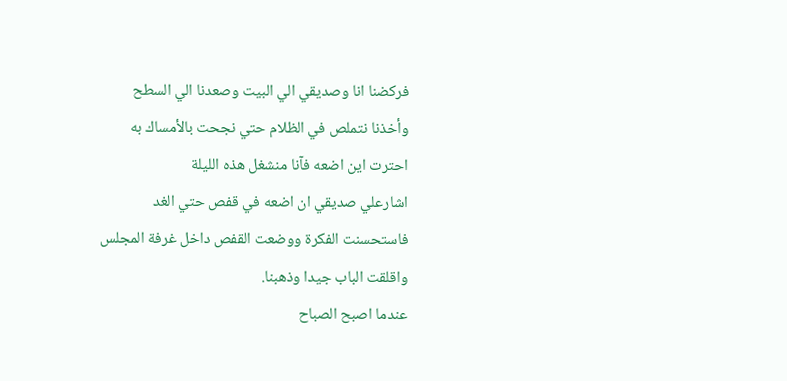فركضنا انا وصديقي الي البيت وصعدنا الي السطح
وأخذنا نتملص في الظلام حتي نجحت بالأمساك به
احترت اين اضعه فآنا منشغل هذه الليلة
اشارعلي صديقي ان اضعه في قفص حتي الغد
فاستحسنت الفكرة ووضعت القفص داخل غرفة المجلس
واقلقت الباب جيدا وذهبنا.
عندما اصبح الصباح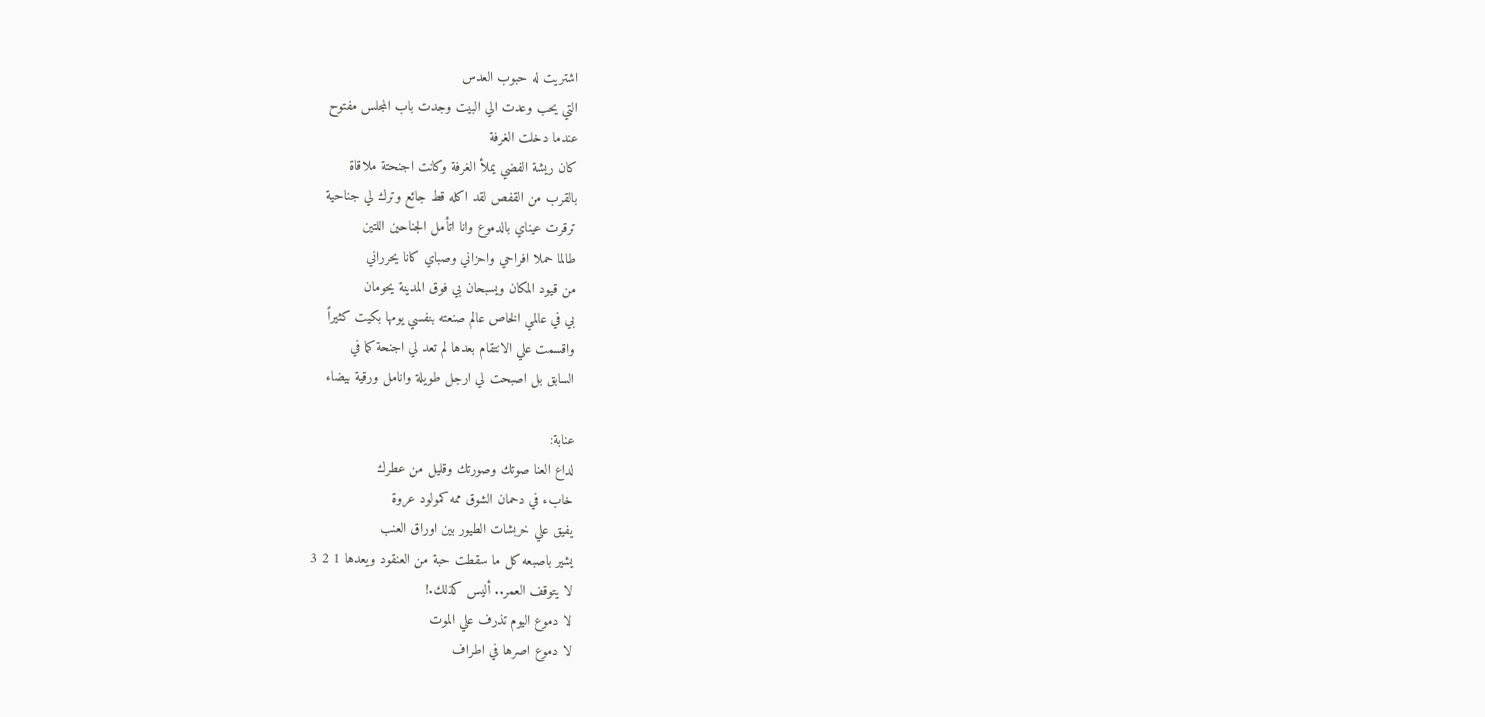اشتريت له حبوب العدس
التي يحب وعدت الي البيت وجدت باب المجلس مفتوح
عندما دخلت الغرفة
كان ريشة الفضي يملأ الغرفة وكانت اجنحتة ملاقاة
بالقرب من القفص لقد اكله قط جائع وترك لي جناحية
ترقرت عيناي بالدموع وانا اتأمل الجناحين اللتين
طالما حملا افراحي واحزاني وصباي كانا يحرراني
من قيود المكان ويسبحان بي فوق المدينة يحومان
بي في عالمي الخاص عالم صنعته بنفسي يومها بكيت كثيراً
واقسمت علي الانتقام بعدها لم تعد لي اجنحة كما في
السابق بل اصبحت لي ارجل طويلة وانامل ورقية بيضاء

عنابة:
لداع العنا صوتك وصورتك وقليل من عطرك
خابء في دحمان الشوق ممه كمولود عروة
يفيق علي خربشات الطيور بين اوراق العنب
يشير باصبعه كل ما سقطت حبة من العنقود ويعدها 1 2 3
لا يتوقف العمر.. أليس كذلك.!
لا دموع اليوم تذرف علي الموت
لا دموع اصرها في اطراف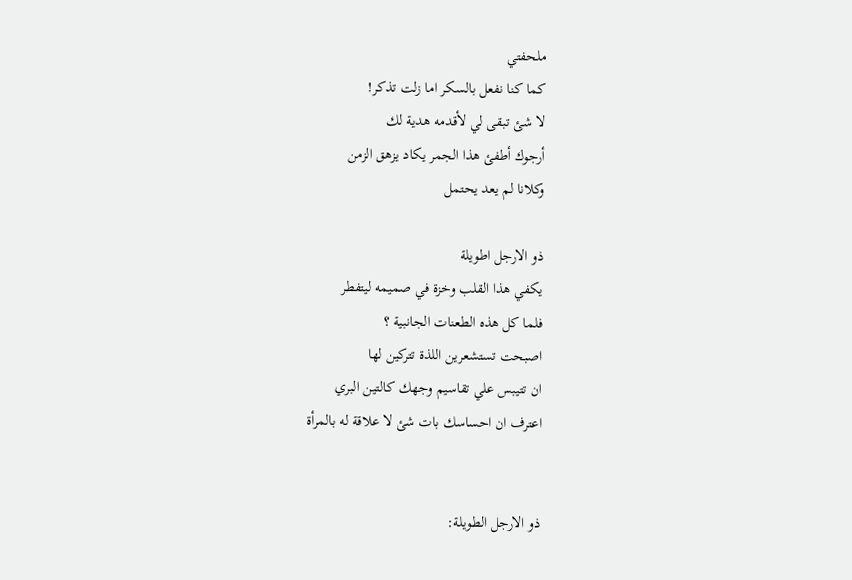ملحفتي
كما كنا نفعل بالسكر اما زلت تذكر!
لا شئ تبقى لي لأقدمه هدية لك
أرجوك أطفئ هذا الجمر يكاد يزهق الزمن
وكلانا لم يعد يحتمل

ذو الارجل اطويلة
يكفي هذا القلب وخزة في صميمه ليتفطر
فلما كل هذه الطعنات الجانبية ؟
اصبحت تستشعرين اللذة تتركين لها
ان تتيبس علي تقاسيم وجهك كالتين البري
اعترف ان احساسك بات شئ لا علاقة له بالمرأة


ذو الارجل الطويلة: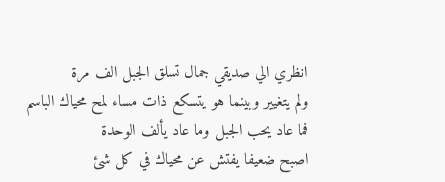انظري الي صديقي جمال تسلق الجبل الف مرة
ولم يتغيير وبينما هو يتسكع ذات مساء لمح محياك الباسم
فما عاد يحب الجبل وما عاد يألف الوحدة
اصبح ضعيفا يفتش عن محياك في كل شئ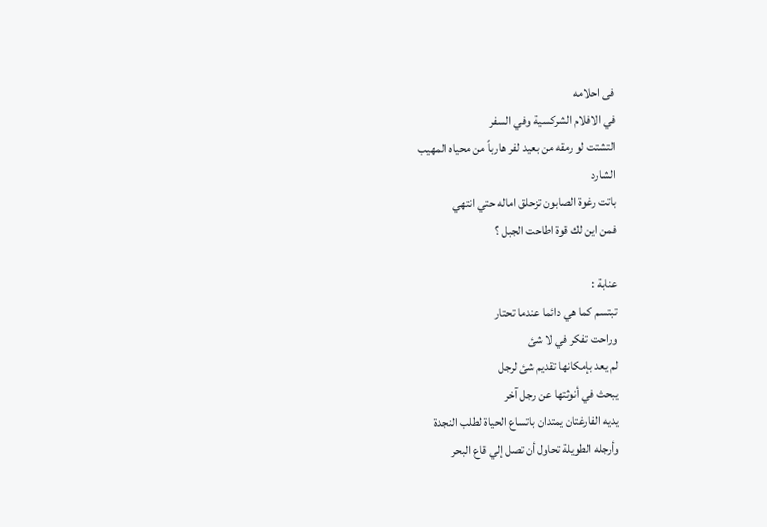فى احلامه
في الافلام الشركسية وفي السفر
التشتت لو رمقه من بعيد لفر هارباً من محياه المهيب
الشارد
باتت رغوة الصابون تزحلق اماله حتي انتهي
فمن اين لك قوة اطاحت الجبل ؟

عنابة :
تبتسم كما هي دائما عندما تحتار
وراحت تفكر في لا شئ
لم يعد بإمكانها تقديم شئ لرجل
يبحث في أنوثتها عن رجل آخر
يديه الفارغتان يمتدان باتساع الحياة لطلب النجدة
وأرجله الطويلة تحاول أن تصل إلي قاع البحر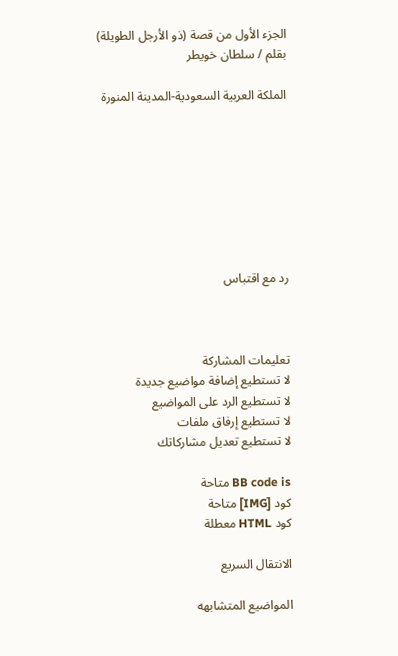الجزء الأول من قصة (ذو الأرجل الطويلة)
بقلم / سلطان خويطر

الملكة العربية السعودية-المدينة المنورة








رد مع اقتباس



تعليمات المشاركة
لا تستطيع إضافة مواضيع جديدة
لا تستطيع الرد على المواضيع
لا تستطيع إرفاق ملفات
لا تستطيع تعديل مشاركاتك

BB code is متاحة
كود [IMG] متاحة
كود HTML معطلة

الانتقال السريع

المواضيع المتشابهه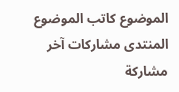الموضوع كاتب الموضوع المنتدى مشاركات آخر مشاركة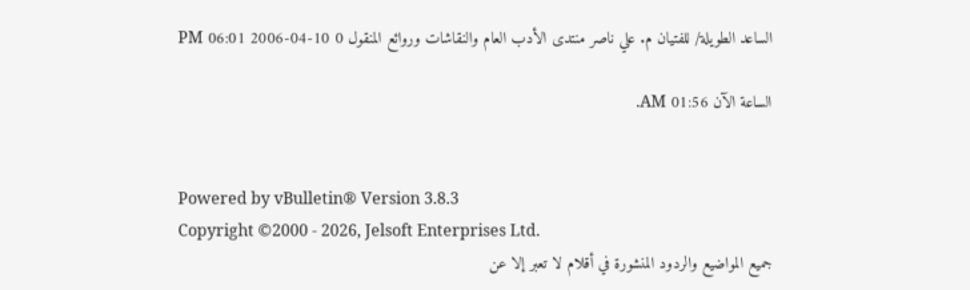الساعد الطويلة/ للفتيان م. علي ناصر منتدى الأدب العام والنقاشات وروائع المنقول 0 10-04-2006 06:01 PM

الساعة الآن 01:56 AM.


Powered by vBulletin® Version 3.8.3
Copyright ©2000 - 2026, Jelsoft Enterprises Ltd.
جميع المواضيع والردود المنشورة في أقلام لا تعبر إلا عن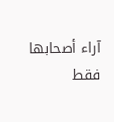آراء أصحابها فقط